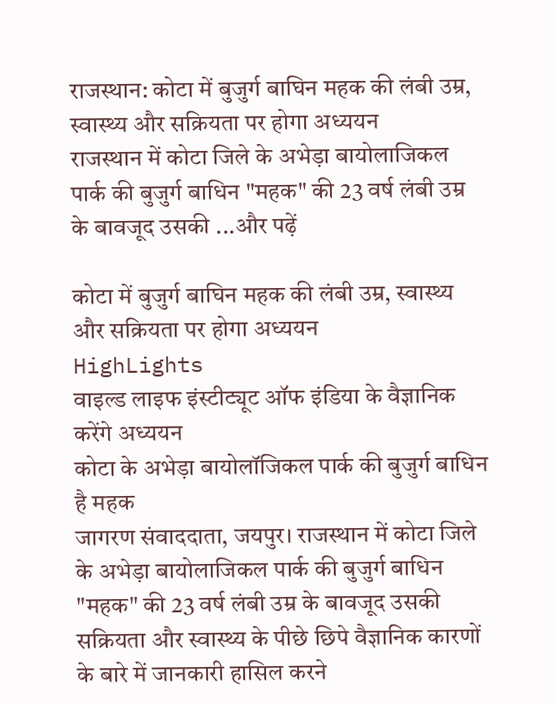राजस्थान: कोटा में बुजुर्ग बाघिन महक की लंबी उम्र, स्वास्थ्य और सक्रियता पर होगा अध्ययन
राजस्थान में कोटा जिले के अभेड़ा बायोलाजिकल पार्क की बुजुर्ग बाधिन "महक" की 23 वर्ष लंबी उम्र के बावजूद उसकी ...और पढ़ें

कोटा में बुजुर्ग बाघिन महक की लंबी उम्र, स्वास्थ्य और सक्रियता पर होगा अध्ययन
HighLights
वाइल्ड लाइफ इंस्टीट्यूट ऑफ इंडिया के वैज्ञानिक करेंगे अध्ययन
कोटा के अभेड़ा बायोलॉजिकल पार्क की बुजुर्ग बाधिन है महक
जागरण संवाददाता, जयपुर। राजस्थान में कोटा जिले के अभेड़ा बायोलाजिकल पार्क की बुजुर्ग बाधिन "महक" की 23 वर्ष लंबी उम्र के बावजूद उसकी सक्रियता और स्वास्थ्य के पीछे छिपे वैज्ञानिक कारणों के बारे में जानकारी हासिल करने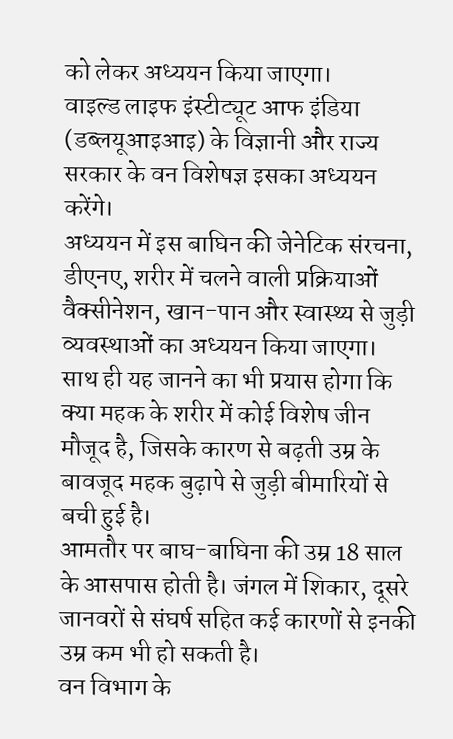को लेकर अध्ययन किया जाएगा।
वाइल्ड लाइफ इंस्टीट्यूट आफ इंडिया (डब्लयूआइआइ) के विज्ञानी और राज्य सरकार के वन विशेषज्ञ इसका अध्ययन करेंगे।
अध्ययन में इस बाघिन की जेनेटिक संरचना, डीएनए, शरीर में चलने वाली प्रक्रियाओं वैक्सीनेशन, खान-पान और स्वास्थ्य से जुड़ी व्यवस्थाओं का अध्ययन किया जाएगा।
साथ ही यह जानने का भी प्रयास होगा कि क्या महक के शरीर में कोई विशेष जीन मौजूद है, जिसके कारण से बढ़ती उम्र के बावजूद महक बुढ़ापे से जुड़ी बीमारियों से बची हुई है।
आमतौर पर बाघ-बाघिना की उम्र 18 साल के आसपास होती है। जंगल में शिकार, दूसरे जानवरों से संघर्ष सहित कई कारणों से इनकी उम्र कम भी हो सकती है।
वन विभाग के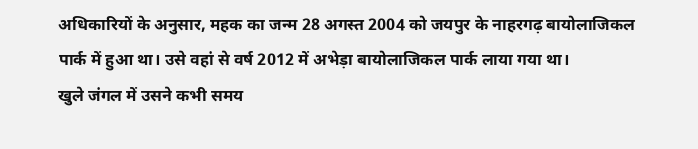अधिकारियों के अनुसार, महक का जन्म 28 अगस्त 2004 को जयपुर के नाहरगढ़ बायोलाजिकल पार्क में हुआ था। उसे वहां से वर्ष 2012 में अभेड़ा बायोलाजिकल पार्क लाया गया था।
खुले जंगल में उसने कभी समय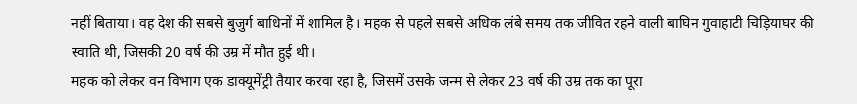नहीं बिताया। वह देश की सबसे बुजुर्ग बाधिनों में शामिल है। महक से पहले सबसे अधिक लंबे समय तक जीवित रहने वाली बाघिन गुवाहाटी चिड़ियाघर की स्वाति थी, जिसकी 20 वर्ष की उम्र में मौत हुई थी।
महक को लेकर वन विभाग एक डाक्यूमेंट्री तैयार करवा रहा है, जिसमें उसके जन्म से लेकर 23 वर्ष की उम्र तक का पूरा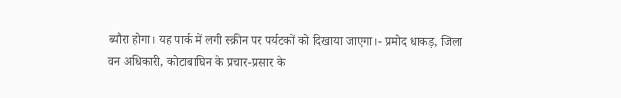ब्यौरा होगा। यह पार्क में लगी स्क्रीन पर पर्यटकों को दिखाया जाएगा।- प्रमोद धाकड़, जिला वन अधिकारी, कोटाबाघिन के प्रचार-प्रसार के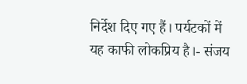निर्देश दिए गए हैं। पर्यटकों में यह काफी लोकप्रिय है।- संजय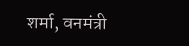शर्मा, वनमंत्री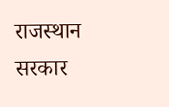राजस्थान सरकार